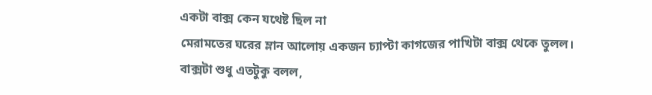একটা বাক্স কেন যথেষ্ট ছিল না
মেরামতের ঘরের ম্লান আলোয় একজন চ্যাপ্টা কাগজের পাখিটা বাক্স থেকে তুলল। বাক্সটা শুধু এতটুকু বলল,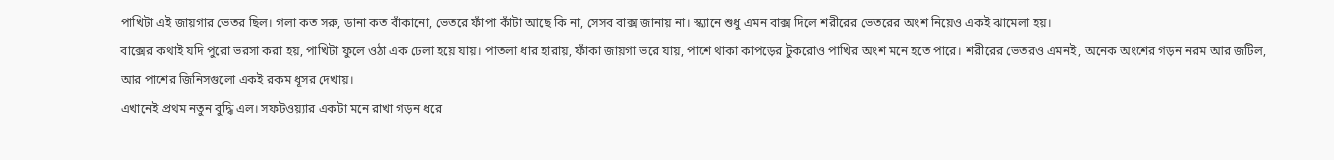পাখিটা এই জায়গার ভেতর ছিল। গলা কত সরু, ডানা কত বাঁকানো, ভেতরে ফাঁপা কাঁটা আছে কি না, সেসব বাক্স জানায় না। স্ক্যানে শুধু এমন বাক্স দিলে শরীরের ভেতরের অংশ নিয়েও একই ঝামেলা হয়।
বাক্সের কথাই যদি পুরো ভরসা করা হয়, পাখিটা ফুলে ওঠা এক ঢেলা হয়ে যায়। পাতলা ধার হারায়, ফাঁকা জায়গা ভরে যায়, পাশে থাকা কাপড়ের টুকরোও পাখির অংশ মনে হতে পারে। শরীরের ভেতরও এমনই, অনেক অংশের গড়ন নরম আর জটিল, আর পাশের জিনিসগুলো একই রকম ধূসর দেখায়।
এখানেই প্রথম নতুন বুদ্ধি এল। সফটওয়্যার একটা মনে রাখা গড়ন ধরে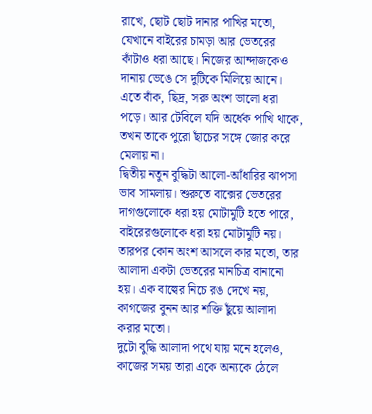রাখে, ছোট ছোট দানার পাখির মতো, যেখানে বাইরের চামড়া আর ভেতরের কাঁটাও ধরা আছে। নিজের আন্দাজকেও দানায় ভেঙে সে দুটিকে মিলিয়ে আনে। এতে বাঁক, ছিদ্র, সরু অংশ ভালো ধরা পড়ে। আর টেবিলে যদি অর্ধেক পাখি থাকে, তখন তাকে পুরো ছাঁচের সঙ্গে জোর করে মেলায় না।
দ্বিতীয় নতুন বুদ্ধিটা আলো-আঁধারির ঝাপসা ভাব সামলায়। শুরুতে বাক্সের ভেতরের দাগগুলোকে ধরা হয় মোটামুটি হতে পারে, বাইরেরগুলোকে ধরা হয় মোটামুটি নয়। তারপর কোন অংশ আসলে কার মতো, তার আলাদা একটা ভেতরের মানচিত্র বানানো হয়। এক বাল্বের নিচে রঙ দেখে নয়, কাগজের বুনন আর শক্তি ছুঁয়ে আলাদা করার মতো।
দুটো বুদ্ধি আলাদা পথে যায় মনে হলেও, কাজের সময় তারা একে অন্যকে ঠেলে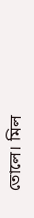তোলে। মিল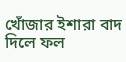খোঁজার ইশারা বাদ দিলে ফল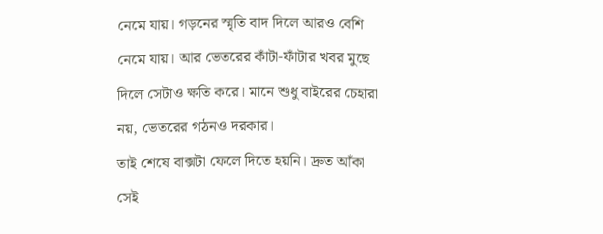নেমে যায়। গড়নের স্মৃতি বাদ দিলে আরও বেশি নেমে যায়। আর ভেতরের কাঁটা-ফাঁটার খবর মুছে দিলে সেটাও ক্ষতি করে। মানে শুধু বাইরের চেহারা নয়, ভেতরের গঠনও দরকার।
তাই শেষে বাক্সটা ফেলে দিতে হয়নি। দ্রুত আঁকা সেই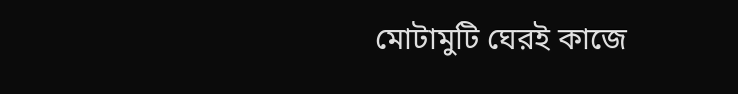মোটামুটি ঘেরই কাজে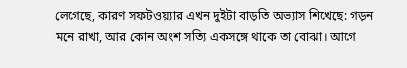লেগেছে, কারণ সফটওয়্যার এখন দুইটা বাড়তি অভ্যাস শিখেছে: গড়ন মনে রাখা, আর কোন অংশ সত্যি একসঙ্গে থাকে তা বোঝা। আগে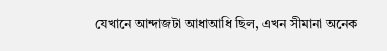যেখানে আন্দাজটা আধাআধি ছিল, এখন সীমানা অনেক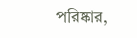পরিষ্কার,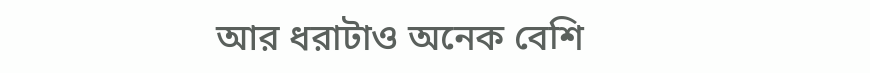আর ধরাটাও অনেক বেশি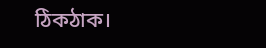ঠিকঠাক।